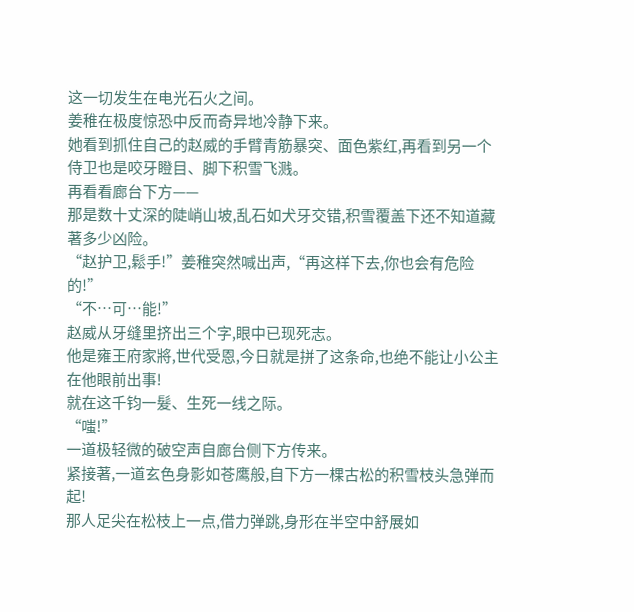这一切发生在电光石火之间。
姜稚在极度惊恐中反而奇异地冷静下来。
她看到抓住自己的赵威的手臂青筋暴突、面色紫红,再看到另一个侍卫也是咬牙瞪目、脚下积雪飞溅。
再看看廊台下方——
那是数十丈深的陡峭山坡,乱石如犬牙交错,积雪覆盖下还不知道藏著多少凶险。
“赵护卫,鬆手!”姜稚突然喊出声,“再这样下去,你也会有危险的!”
“不…可…能!”
赵威从牙缝里挤出三个字,眼中已现死志。
他是雍王府家將,世代受恩,今日就是拼了这条命,也绝不能让小公主在他眼前出事!
就在这千钧一髮、生死一线之际。
“嗤!”
一道极轻微的破空声自廊台侧下方传来。
紧接著,一道玄色身影如苍鹰般,自下方一棵古松的积雪枝头急弹而起!
那人足尖在松枝上一点,借力弹跳,身形在半空中舒展如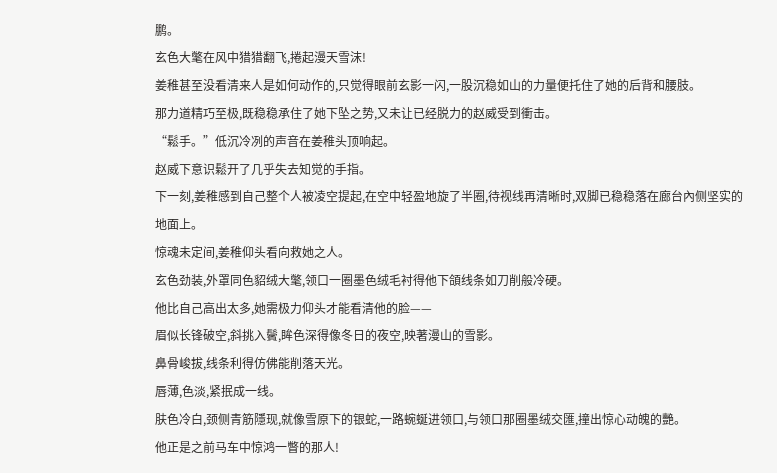鹏。
玄色大氅在风中猎猎翻飞,捲起漫天雪沫!
姜稚甚至没看清来人是如何动作的,只觉得眼前玄影一闪,一股沉稳如山的力量便托住了她的后背和腰肢。
那力道精巧至极,既稳稳承住了她下坠之势,又未让已经脱力的赵威受到衝击。
“鬆手。”低沉冷冽的声音在姜稚头顶响起。
赵威下意识鬆开了几乎失去知觉的手指。
下一刻,姜稚感到自己整个人被凌空提起,在空中轻盈地旋了半圈,待视线再清晰时,双脚已稳稳落在廊台內侧坚实的地面上。
惊魂未定间,姜稚仰头看向救她之人。
玄色劲装,外罩同色貂绒大氅,领口一圈墨色绒毛衬得他下頜线条如刀削般冷硬。
他比自己高出太多,她需极力仰头才能看清他的脸——
眉似长锋破空,斜挑入鬢,眸色深得像冬日的夜空,映著漫山的雪影。
鼻骨峻拔,线条利得仿佛能削落天光。
唇薄,色淡,紧抿成一线。
肤色冷白,颈侧青筋隱现,就像雪原下的银蛇,一路蜿蜒进领口,与领口那圈墨绒交匯,撞出惊心动魄的艷。
他正是之前马车中惊鸿一瞥的那人!